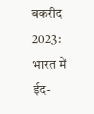बकरीद 2023: भारत में ईद-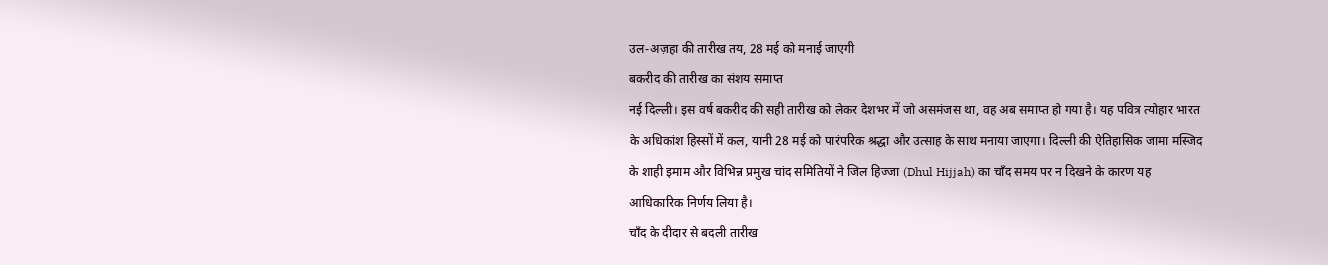उल-अज़हा की तारीख तय, 28 मई को मनाई जाएगी
बकरीद की तारीख का संशय समाप्त
नई दिल्ली। इस वर्ष बकरीद की सही तारीख को लेकर देशभर में जो असमंजस था, वह अब समाप्त हो गया है। यह पवित्र त्योहार भारत के अधिकांश हिस्सों में कल, यानी 28 मई को पारंपरिक श्रद्धा और उत्साह के साथ मनाया जाएगा। दिल्ली की ऐतिहासिक जामा मस्जिद के शाही इमाम और विभिन्न प्रमुख चांद समितियों ने जिल हिज्जा (Dhul Hijjah) का चाँद समय पर न दिखने के कारण यह आधिकारिक निर्णय लिया है।
चाँद के दीदार से बदली तारीख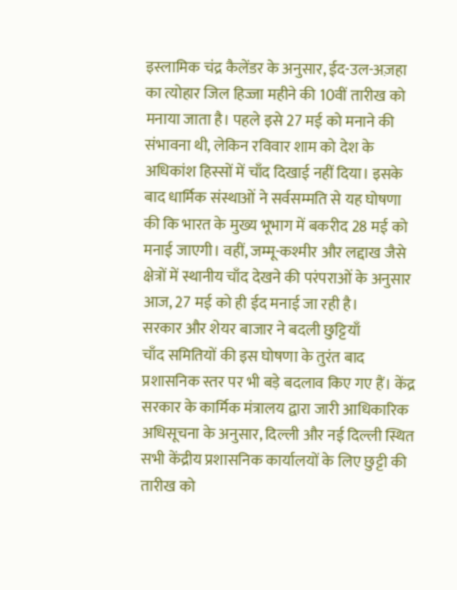इस्लामिक चंद्र कैलेंडर के अनुसार, ईद-उल-अज़हा का त्योहार जिल हिज्जा महीने की 10वीं तारीख को मनाया जाता है। पहले इसे 27 मई को मनाने की संभावना थी, लेकिन रविवार शाम को देश के अधिकांश हिस्सों में चाँद दिखाई नहीं दिया। इसके बाद धार्मिक संस्थाओं ने सर्वसम्मति से यह घोषणा की कि भारत के मुख्य भूभाग में बकरीद 28 मई को मनाई जाएगी। वहीं, जम्मू-कश्मीर और लद्दाख जैसे क्षेत्रों में स्थानीय चाँद देखने की परंपराओं के अनुसार आज, 27 मई को ही ईद मनाई जा रही है।
सरकार और शेयर बाजार ने बदली छुट्टियाँ
चाँद समितियों की इस घोषणा के तुरंत बाद प्रशासनिक स्तर पर भी बड़े बदलाव किए गए हैं। केंद्र सरकार के कार्मिक मंत्रालय द्वारा जारी आधिकारिक अधिसूचना के अनुसार, दिल्ली और नई दिल्ली स्थित सभी केंद्रीय प्रशासनिक कार्यालयों के लिए छुट्टी की तारीख को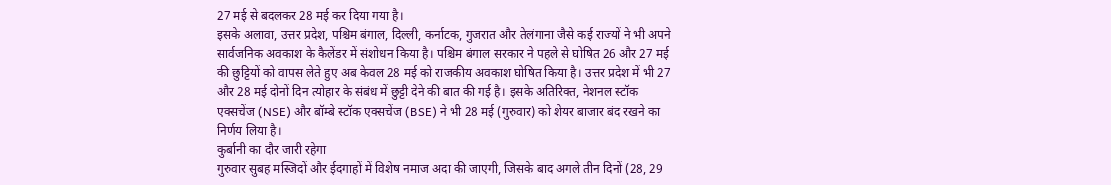27 मई से बदलकर 28 मई कर दिया गया है।
इसके अलावा, उत्तर प्रदेश, पश्चिम बंगाल, दिल्ली, कर्नाटक, गुजरात और तेलंगाना जैसे कई राज्यों ने भी अपने सार्वजनिक अवकाश के कैलेंडर में संशोधन किया है। पश्चिम बंगाल सरकार ने पहले से घोषित 26 और 27 मई की छुट्टियों को वापस लेते हुए अब केवल 28 मई को राजकीय अवकाश घोषित किया है। उत्तर प्रदेश में भी 27 और 28 मई दोनों दिन त्योहार के संबंध में छुट्टी देने की बात की गई है। इसके अतिरिक्त, नेशनल स्टॉक एक्सचेंज (NSE) और बॉम्बे स्टॉक एक्सचेंज (BSE) ने भी 28 मई (गुरुवार) को शेयर बाजार बंद रखने का निर्णय लिया है।
कुर्बानी का दौर जारी रहेगा
गुरुवार सुबह मस्जिदों और ईदगाहों में विशेष नमाज अदा की जाएगी, जिसके बाद अगले तीन दिनों (28, 29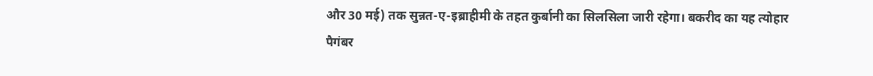और 30 मई) तक सुन्नत-ए-इब्राहीमी के तहत कुर्बानी का सिलसिला जारी रहेगा। बकरीद का यह त्योहार पैगंबर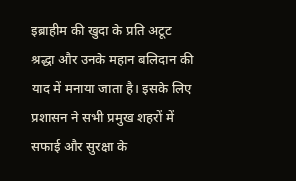इब्राहीम की खुदा के प्रति अटूट श्रद्धा और उनके महान बलिदान की याद में मनाया जाता है। इसके लिए प्रशासन ने सभी प्रमुख शहरों में सफाई और सुरक्षा के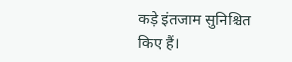कड़े इंतजाम सुनिश्चित किए हैं।